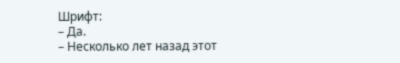Шрифт:
– Да.
– Несколько лет назад этот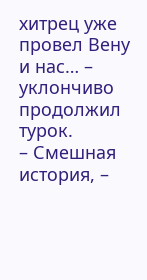хитрец уже провел Вену и нас… – уклончиво продолжил турок.
– Смешная история, –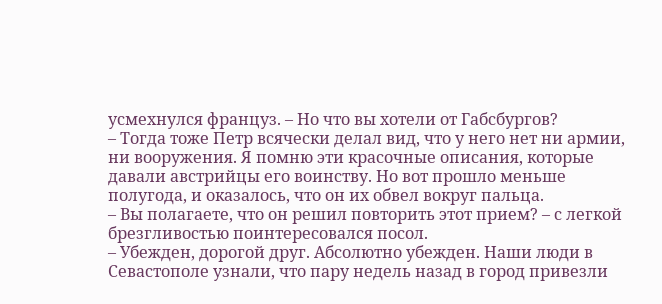усмехнулся француз. – Но что вы хотели от Габсбургов?
– Тогда тоже Петр всячески делал вид, что у него нет ни армии, ни вооружения. Я помню эти красочные описания, которые давали австрийцы его воинству. Но вот прошло меньше полугода, и оказалось, что он их обвел вокруг пальца.
– Вы полагаете, что он решил повторить этот прием? – с легкой брезгливостью поинтересовался посол.
– Убежден, дорогой друг. Абсолютно убежден. Наши люди в Севастополе узнали, что пару недель назад в город привезли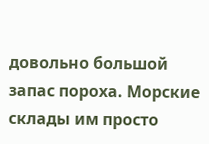довольно большой запас пороха. Морские склады им просто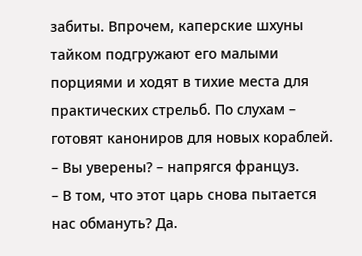забиты. Впрочем, каперские шхуны тайком подгружают его малыми порциями и ходят в тихие места для практических стрельб. По слухам – готовят канониров для новых кораблей.
– Вы уверены? – напрягся француз.
– В том, что этот царь снова пытается нас обмануть? Да.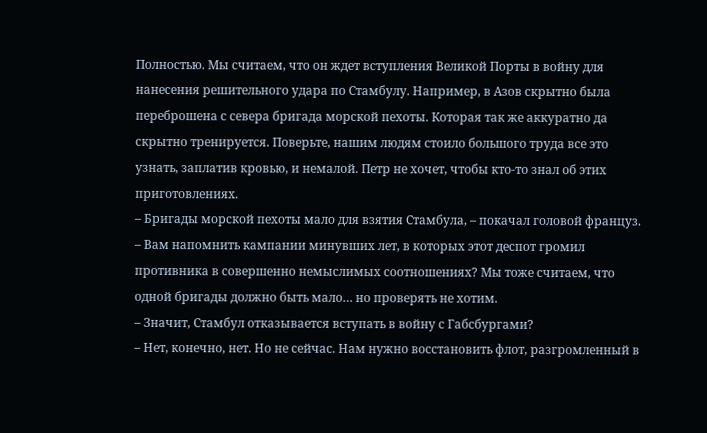Полностью. Мы считаем, что он ждет вступления Великой Порты в войну для нанесения решительного удара по Стамбулу. Например, в Азов скрытно была переброшена с севера бригада морской пехоты. Которая так же аккуратно да скрытно тренируется. Поверьте, нашим людям стоило большого труда все это узнать, заплатив кровью, и немалой. Петр не хочет, чтобы кто-то знал об этих приготовлениях.
– Бригады морской пехоты мало для взятия Стамбула, – покачал головой француз.
– Вам напомнить кампании минувших лет, в которых этот деспот громил противника в совершенно немыслимых соотношениях? Мы тоже считаем, что одной бригады должно быть мало… но проверять не хотим.
– Значит, Стамбул отказывается вступать в войну с Габсбургами?
– Нет, конечно, нет. Но не сейчас. Нам нужно восстановить флот, разгромленный в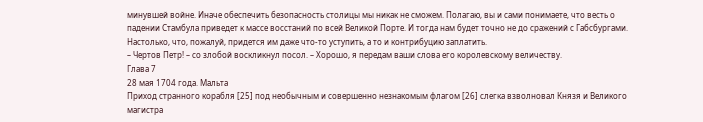минувшей войне. Иначе обеспечить безопасность столицы мы никак не сможем. Полагаю, вы и сами понимаете, что весть о падении Стамбула приведет к массе восстаний по всей Великой Порте. И тогда нам будет точно не до сражений с Габсбургами. Настолько, что, пожалуй, придется им даже что-то уступить, а то и контрибуцию заплатить.
– Чертов Петр! – со злобой воскликнул посол. – Хорошо, я передам ваши слова его королевскому величеству.
Глава 7
28 мая 1704 года. Мальта
Приход странного корабля [25] под необычным и совершенно незнакомым флагом [26] слегка взволновал Князя и Великого магистра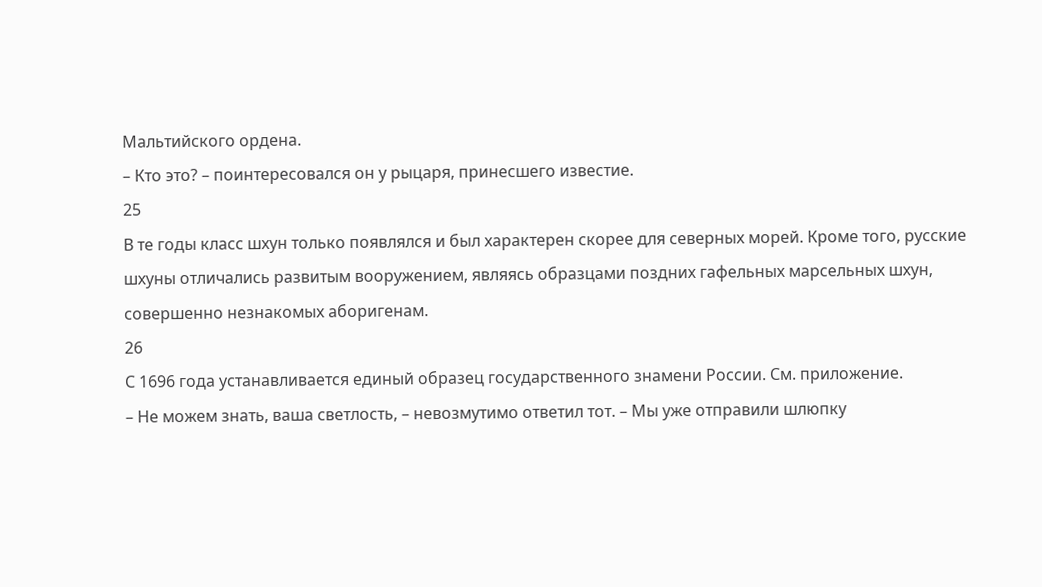Мальтийского ордена.
– Кто это? – поинтересовался он у рыцаря, принесшего известие.
25
В те годы класс шхун только появлялся и был характерен скорее для северных морей. Кроме того, русские шхуны отличались развитым вооружением, являясь образцами поздних гафельных марсельных шхун, совершенно незнакомых аборигенам.
26
С 1696 года устанавливается единый образец государственного знамени России. См. приложение.
– Не можем знать, ваша светлость, – невозмутимо ответил тот. – Мы уже отправили шлюпку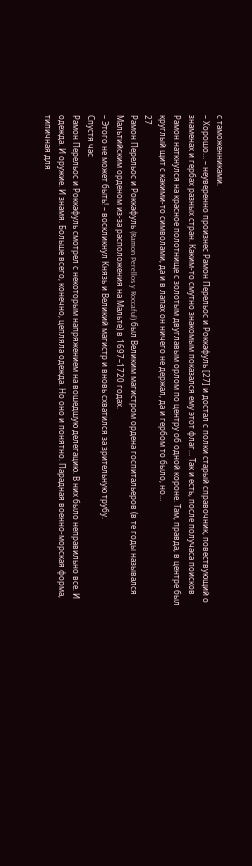с таможенниками.
– Хорошо… – неуверенно произнес Рамон Перельос и Роккафуль [27] и достал с полки старый справочник, повествующий о знаменах и гербах разных стран. Каким-то смутно знакомым показался ему этот флаг… Так и есть, после получаса поисков Рамон наткнулся на красное полотнище с золотым двуглавым орлом по центру об одной короне. Там, правда, в центре был круглый щит с какими-то символами, да и в лапах он ничего не держал, да и гербом то было, но…
27
Рамон Перельос и Роккафуль (Ramon Perellos y Roccaful) был Великим магистром ордена госпитальеров (в те годы назывался Мальтийским орденом из-за расположения на Мальте) в 1697–1720 годах.
– Этого не может быть! – воскликнул Князь и Великий магистр и вновь схватился за зрительную трубу.
Спустя час
Рамон Перельос и Роккафуль смотрел с некоторым напряжением на вошедшую делегацию. В них было неправильно все. И одежда. И оружие. И знамя. Больше всего, конечно, цепляла одежда. Но оно и понятно. Парадная военно-морская форма, типичная для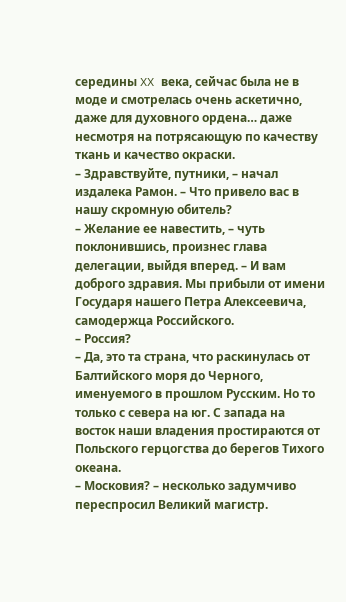середины XX века, сейчас была не в моде и смотрелась очень аскетично, даже для духовного ордена… даже несмотря на потрясающую по качеству ткань и качество окраски.
– Здравствуйте, путники, – начал издалека Рамон. – Что привело вас в нашу скромную обитель?
– Желание ее навестить, – чуть поклонившись, произнес глава делегации, выйдя вперед. – И вам доброго здравия. Мы прибыли от имени Государя нашего Петра Алексеевича, самодержца Российского.
– Россия?
– Да, это та страна, что раскинулась от Балтийского моря до Черного, именуемого в прошлом Русским. Но то только с севера на юг. С запада на восток наши владения простираются от Польского герцогства до берегов Тихого океана.
– Московия? – несколько задумчиво переспросил Великий магистр.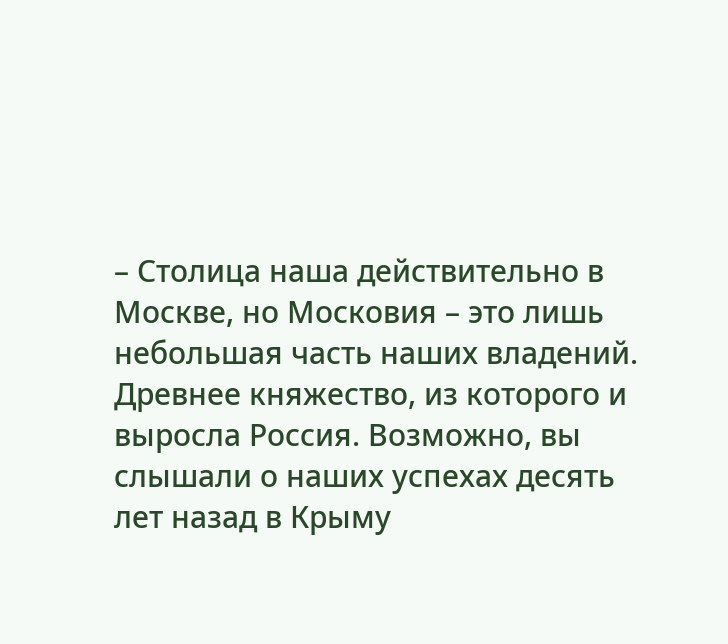– Столица наша действительно в Москве, но Московия – это лишь небольшая часть наших владений. Древнее княжество, из которого и выросла Россия. Возможно, вы слышали о наших успехах десять лет назад в Крыму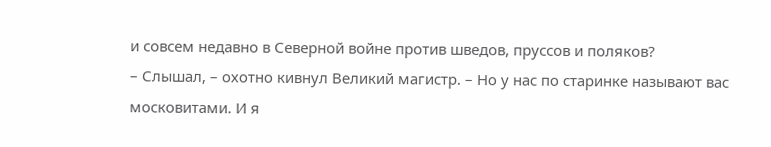и совсем недавно в Северной войне против шведов, пруссов и поляков?
– Слышал, – охотно кивнул Великий магистр. – Но у нас по старинке называют вас московитами. И я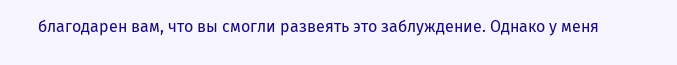благодарен вам, что вы смогли развеять это заблуждение. Однако у меня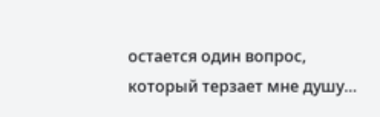остается один вопрос, который терзает мне душу…